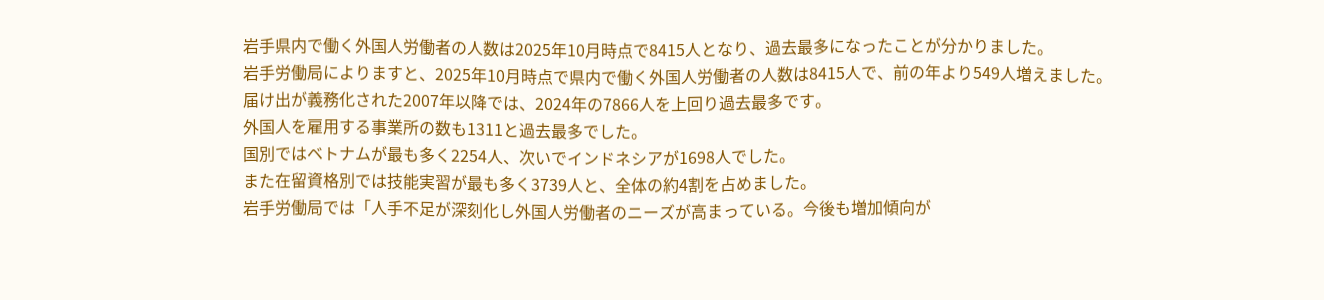岩手県内で働く外国人労働者の人数は2025年10月時点で8415人となり、過去最多になったことが分かりました。
岩手労働局によりますと、2025年10月時点で県内で働く外国人労働者の人数は8415人で、前の年より549人増えました。
届け出が義務化された2007年以降では、2024年の7866人を上回り過去最多です。
外国人を雇用する事業所の数も1311と過去最多でした。
国別ではベトナムが最も多く2254人、次いでインドネシアが1698人でした。
また在留資格別では技能実習が最も多く3739人と、全体の約4割を占めました。
岩手労働局では「人手不足が深刻化し外国人労働者のニーズが高まっている。今後も増加傾向が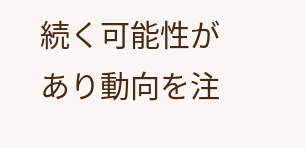続く可能性があり動向を注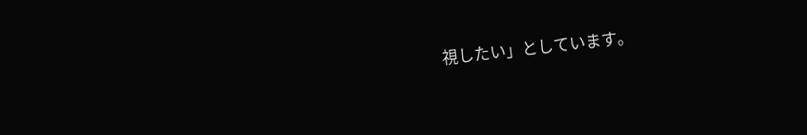視したい」としています。